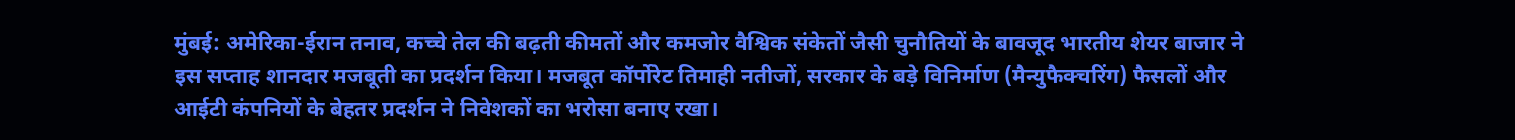मुंबई: अमेरिका-ईरान तनाव, कच्चे तेल की बढ़ती कीमतों और कमजोर वैश्विक संकेतों जैसी चुनौतियों के बावजूद भारतीय शेयर बाजार ने इस सप्ताह शानदार मजबूती का प्रदर्शन किया। मजबूत कॉर्पोरेट तिमाही नतीजों, सरकार के बड़े विनिर्माण (मैन्युफैक्चरिंग) फैसलों और आईटी कंपनियों के बेहतर प्रदर्शन ने निवेशकों का भरोसा बनाए रखा।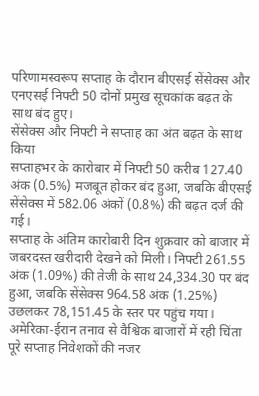परिणामस्वरूप सप्ताह के दौरान बीएसई सेंसेक्स और एनएसई निफ्टी 50 दोनों प्रमुख सूचकांक बढ़त के साथ बंद हुए।
सेंसेक्स और निफ्टी ने सप्ताह का अंत बढ़त के साथ किया
सप्ताहभर के कारोबार में निफ्टी 50 करीब 127.40 अंक (0.5%) मजबूत होकर बंद हुआ, जबकि बीएसई सेंसेक्स में 582.06 अंकों (0.8%) की बढ़त दर्ज की गई।
सप्ताह के अंतिम कारोबारी दिन शुक्रवार को बाजार में जबरदस्त खरीदारी देखने को मिली। निफ्टी 261.55 अंक (1.09%) की तेजी के साथ 24,334.30 पर बंद हुआ, जबकि सेंसेक्स 964.58 अंक (1.25%) उछलकर 78,151.45 के स्तर पर पहुंच गया।
अमेरिका-ईरान तनाव से वैश्विक बाजारों में रही चिंता
पूरे सप्ताह निवेशकों की नजर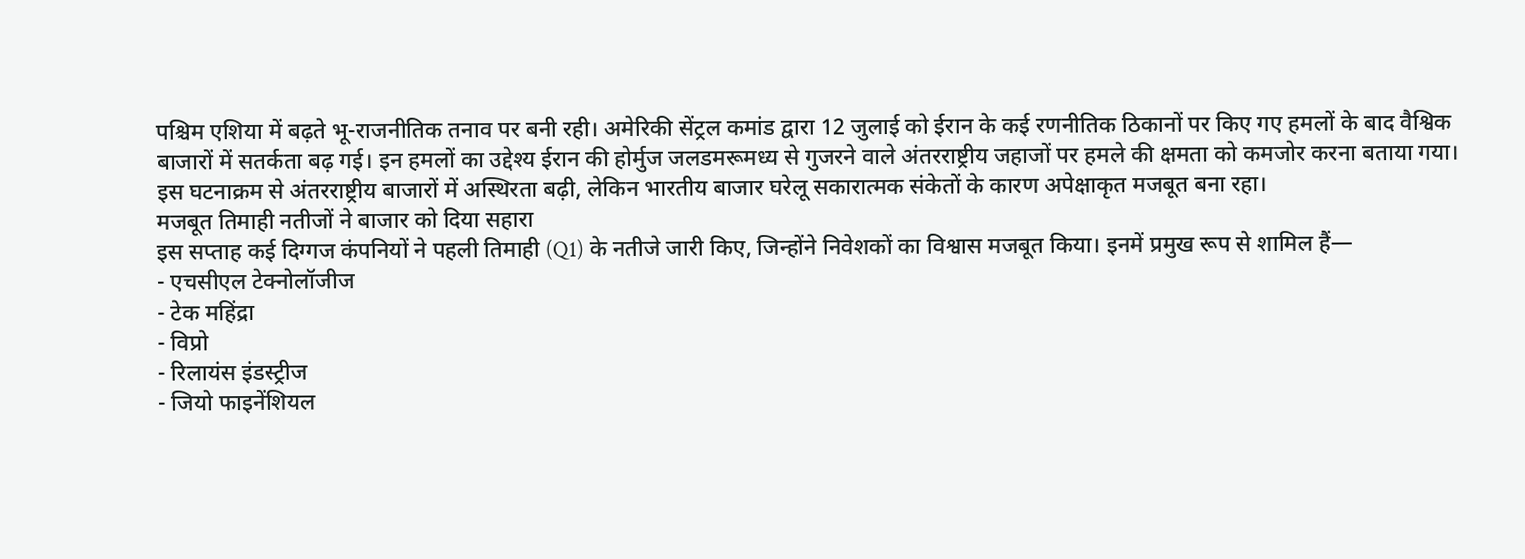पश्चिम एशिया में बढ़ते भू-राजनीतिक तनाव पर बनी रही। अमेरिकी सेंट्रल कमांड द्वारा 12 जुलाई को ईरान के कई रणनीतिक ठिकानों पर किए गए हमलों के बाद वैश्विक बाजारों में सतर्कता बढ़ गई। इन हमलों का उद्देश्य ईरान की होर्मुज जलडमरूमध्य से गुजरने वाले अंतरराष्ट्रीय जहाजों पर हमले की क्षमता को कमजोर करना बताया गया।
इस घटनाक्रम से अंतरराष्ट्रीय बाजारों में अस्थिरता बढ़ी, लेकिन भारतीय बाजार घरेलू सकारात्मक संकेतों के कारण अपेक्षाकृत मजबूत बना रहा।
मजबूत तिमाही नतीजों ने बाजार को दिया सहारा
इस सप्ताह कई दिग्गज कंपनियों ने पहली तिमाही (Q1) के नतीजे जारी किए, जिन्होंने निवेशकों का विश्वास मजबूत किया। इनमें प्रमुख रूप से शामिल हैं—
- एचसीएल टेक्नोलॉजीज
- टेक महिंद्रा
- विप्रो
- रिलायंस इंडस्ट्रीज
- जियो फाइनेंशियल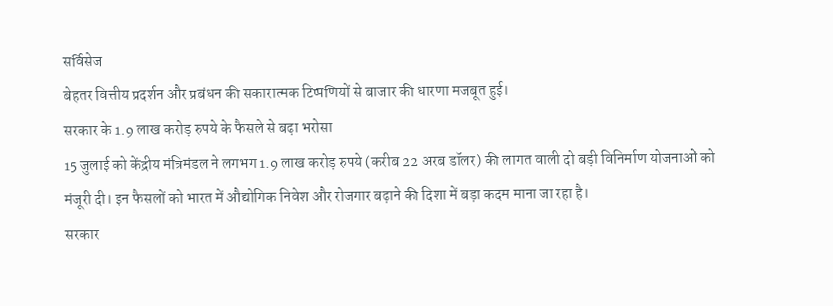सर्विसेज
बेहतर वित्तीय प्रदर्शन और प्रबंधन की सकारात्मक टिप्पणियों से बाजार की धारणा मजबूत हुई।
सरकार के 1.9 लाख करोड़ रुपये के फैसले से बढ़ा भरोसा
15 जुलाई को केंद्रीय मंत्रिमंडल ने लगभग 1.9 लाख करोड़ रुपये (करीब 22 अरब डॉलर) की लागत वाली दो बड़ी विनिर्माण योजनाओं को मंजूरी दी। इन फैसलों को भारत में औद्योगिक निवेश और रोजगार बढ़ाने की दिशा में बड़ा कदम माना जा रहा है।
सरकार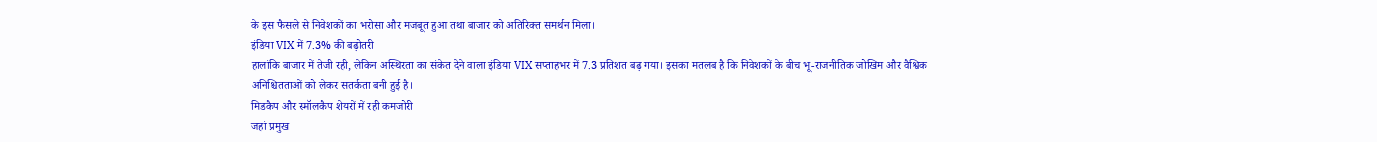के इस फैसले से निवेशकों का भरोसा और मजबूत हुआ तथा बाजार को अतिरिक्त समर्थन मिला।
इंडिया VIX में 7.3% की बढ़ोतरी
हालांकि बाजार में तेजी रही, लेकिन अस्थिरता का संकेत देने वाला इंडिया VIX सप्ताहभर में 7.3 प्रतिशत बढ़ गया। इसका मतलब है कि निवेशकों के बीच भू-राजनीतिक जोखिम और वैश्विक अनिश्चितताओं को लेकर सतर्कता बनी हुई है।
मिडकैप और स्मॉलकैप शेयरों में रही कमजोरी
जहां प्रमुख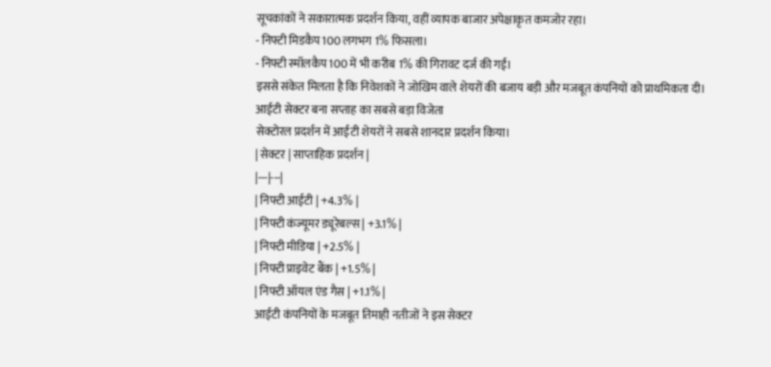सूचकांकों ने सकारात्मक प्रदर्शन किया, वहीं व्यापक बाजार अपेक्षाकृत कमजोर रहा।
- निफ्टी मिडकैप 100 लगभग 1% फिसला।
- निफ्टी स्मॉलकैप 100 में भी करीब 1% की गिरावट दर्ज की गई।
इससे संकेत मिलता है कि निवेशकों ने जोखिम वाले शेयरों की बजाय बड़ी और मजबूत कंपनियों को प्राथमिकता दी।
आईटी सेक्टर बना सप्ताह का सबसे बड़ा विजेता
सेक्टोरल प्रदर्शन में आईटी शेयरों ने सबसे शानदार प्रदर्शन किया।
| सेक्टर | साप्ताहिक प्रदर्शन |
|---|---|
| निफ्टी आईटी | +4.3% |
| निफ्टी कंज्यूमर ड्यूरेबल्स | +3.1% |
| निफ्टी मीडिया | +2.5% |
| निफ्टी प्राइवेट बैंक | +1.5% |
| निफ्टी ऑयल एंड गैस | +1.1% |
आईटी कंपनियों के मजबूत तिमाही नतीजों ने इस सेक्टर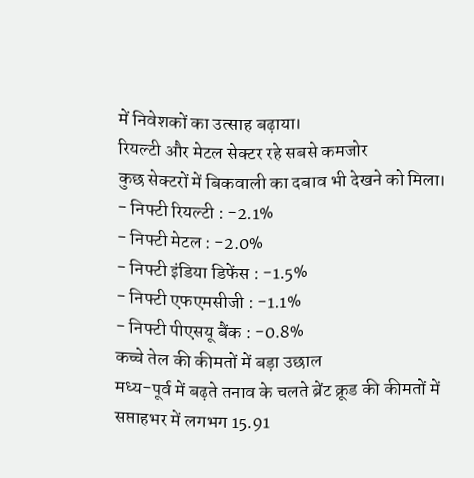में निवेशकों का उत्साह बढ़ाया।
रियल्टी और मेटल सेक्टर रहे सबसे कमजोर
कुछ सेक्टरों में बिकवाली का दबाव भी देखने को मिला।
- निफ्टी रियल्टी : -2.1%
- निफ्टी मेटल : -2.0%
- निफ्टी इंडिया डिफेंस : -1.5%
- निफ्टी एफएमसीजी : -1.1%
- निफ्टी पीएसयू बैंक : -0.8%
कच्चे तेल की कीमतों में बड़ा उछाल
मध्य-पूर्व में बढ़ते तनाव के चलते ब्रेंट क्रूड की कीमतों में सप्ताहभर में लगभग 15.91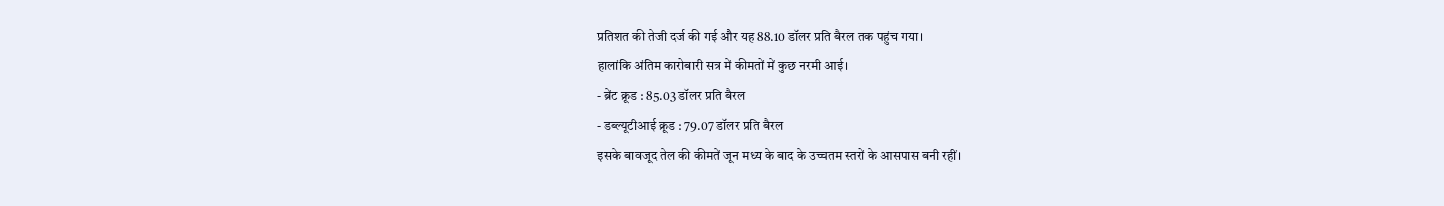प्रतिशत की तेजी दर्ज की गई और यह 88.10 डॉलर प्रति बैरल तक पहुंच गया।
हालांकि अंतिम कारोबारी सत्र में कीमतों में कुछ नरमी आई।
- ब्रेंट क्रूड : 85.03 डॉलर प्रति बैरल
- डब्ल्यूटीआई क्रूड : 79.07 डॉलर प्रति बैरल
इसके बावजूद तेल की कीमतें जून मध्य के बाद के उच्चतम स्तरों के आसपास बनी रहीं।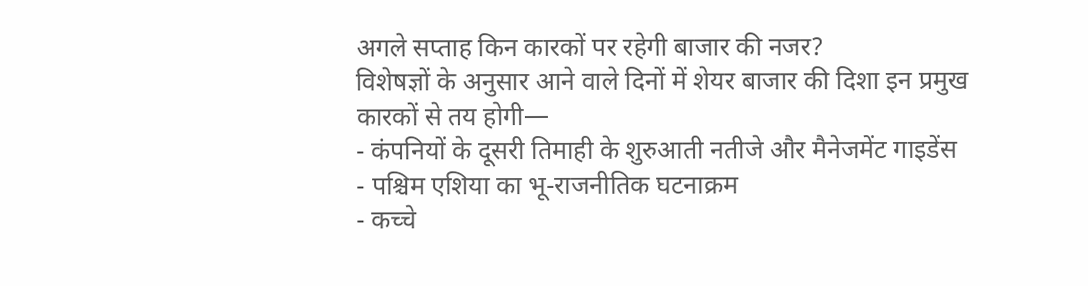अगले सप्ताह किन कारकों पर रहेगी बाजार की नजर?
विशेषज्ञों के अनुसार आने वाले दिनों में शेयर बाजार की दिशा इन प्रमुख कारकों से तय होगी—
- कंपनियों के दूसरी तिमाही के शुरुआती नतीजे और मैनेजमेंट गाइडेंस
- पश्चिम एशिया का भू-राजनीतिक घटनाक्रम
- कच्चे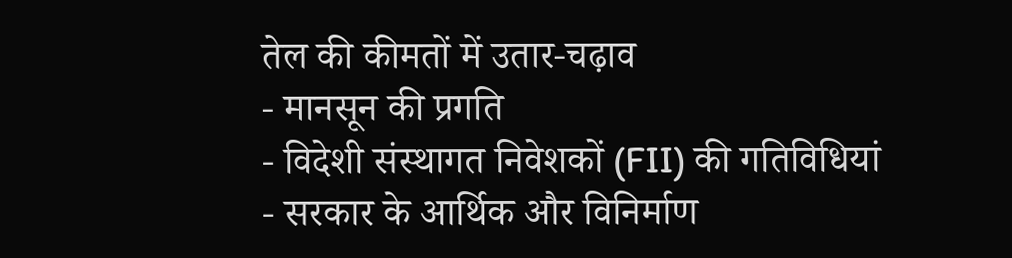तेल की कीमतों में उतार-चढ़ाव
- मानसून की प्रगति
- विदेशी संस्थागत निवेशकों (FII) की गतिविधियां
- सरकार के आर्थिक और विनिर्माण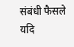संबंधी फैसले
यदि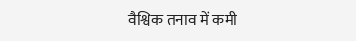वैश्विक तनाव में कमी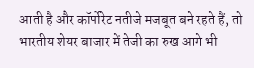आती है और कॉर्पोरेट नतीजे मजबूत बने रहते हैं, तो भारतीय शेयर बाजार में तेजी का रुख आगे भी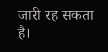जारी रह सकता है।